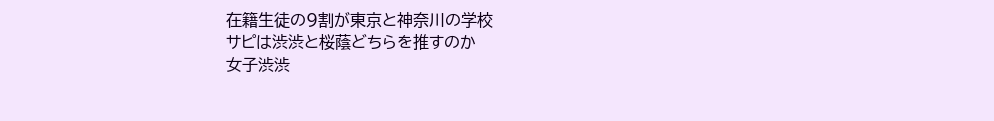在籍生徒の9割が東京と神奈川の学校
サピは渋渋と桜蔭どちらを推すのか
女子渋渋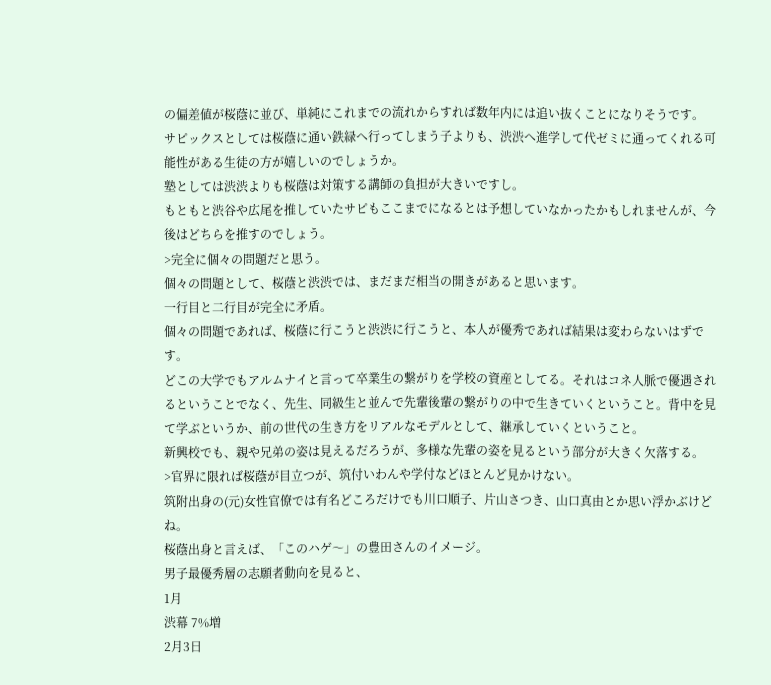の偏差値が桜蔭に並び、単純にこれまでの流れからすれば数年内には追い抜くことになりそうです。
サピックスとしては桜蔭に通い鉄緑へ行ってしまう子よりも、渋渋へ進学して代ゼミに通ってくれる可能性がある生徒の方が嬉しいのでしょうか。
塾としては渋渋よりも桜蔭は対策する講師の負担が大きいですし。
もともと渋谷や広尾を推していたサピもここまでになるとは予想していなかったかもしれませんが、今後はどちらを推すのでしょう。
>完全に個々の問題だと思う。
個々の問題として、桜蔭と渋渋では、まだまだ相当の開きがあると思います。
一行目と二行目が完全に矛盾。
個々の問題であれば、桜蔭に行こうと渋渋に行こうと、本人が優秀であれば結果は変わらないはずです。
どこの大学でもアルムナイと言って卒業生の繋がりを学校の資産としてる。それはコネ人脈で優遇されるということでなく、先生、同級生と並んで先輩後輩の繋がりの中で生きていくということ。背中を見て学ぶというか、前の世代の生き方をリアルなモデルとして、継承していくということ。
新興校でも、親や兄弟の姿は見えるだろうが、多様な先輩の姿を見るという部分が大きく欠落する。
>官界に限れば桜蔭が目立つが、筑付いわんや学付などほとんど見かけない。
筑附出身の(元)女性官僚では有名どころだけでも川口順子、片山さつき、山口真由とか思い浮かぶけどね。
桜蔭出身と言えば、「このハゲ〜」の豊田さんのイメージ。
男子最優秀層の志願者動向を見ると、
1月
渋幕 7%増
2月3日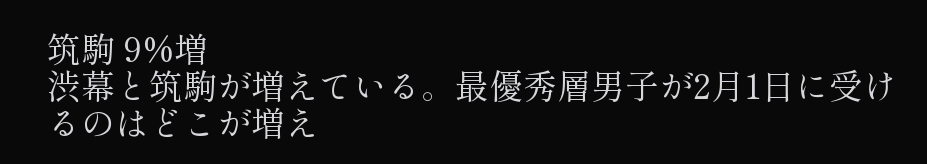筑駒 9%増
渋幕と筑駒が増えている。最優秀層男子が2月1日に受けるのはどこが増え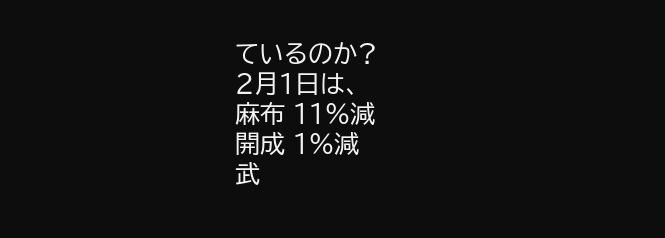ているのか?
2月1日は、
麻布 11%減
開成 1%減
武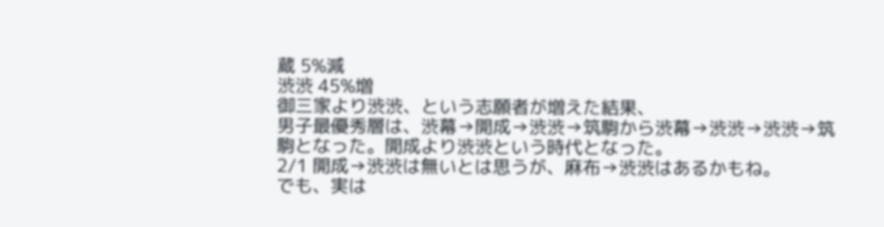蔵 5%減
渋渋 45%増
御三家より渋渋、という志願者が増えた結果、
男子最優秀層は、渋幕→開成→渋渋→筑駒から渋幕→渋渋→渋渋→筑駒となった。開成より渋渋という時代となった。
2/1 開成→渋渋は無いとは思うが、麻布→渋渋はあるかもね。
でも、実は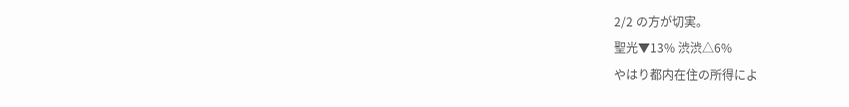2/2 の方が切実。
聖光▼13% 渋渋△6%
やはり都内在住の所得によ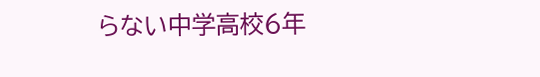らない中学高校6年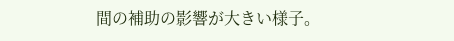間の補助の影響が大きい様子。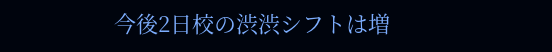今後2日校の渋渋シフトは増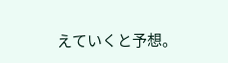えていくと予想。